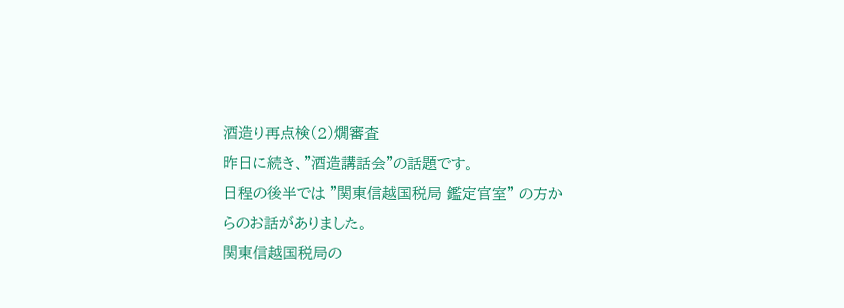酒造り再点検(2)燗審査
昨日に続き、"酒造講話会"の話題です。
日程の後半では "関東信越国税局 鑑定官室" の方からのお話がありました。
関東信越国税局の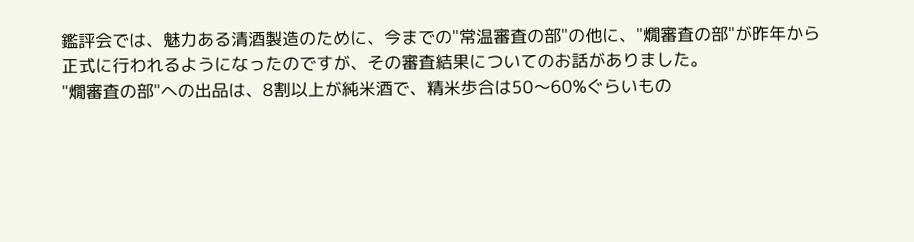鑑評会では、魅力ある清酒製造のために、今までの"常温審査の部"の他に、"燗審査の部"が昨年から正式に行われるようになったのですが、その審査結果についてのお話がありました。
"燗審査の部"への出品は、8割以上が純米酒で、精米歩合は50〜60%ぐらいもの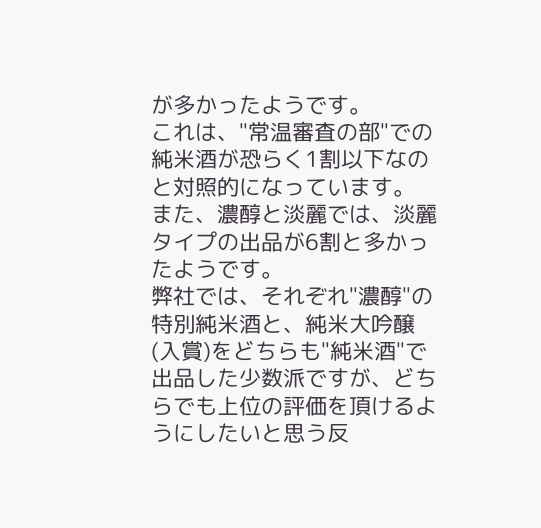が多かったようです。
これは、"常温審査の部"での純米酒が恐らく1割以下なのと対照的になっています。
また、濃醇と淡麗では、淡麗タイプの出品が6割と多かったようです。
弊社では、それぞれ"濃醇"の特別純米酒と、純米大吟醸(入賞)をどちらも"純米酒"で出品した少数派ですが、どちらでも上位の評価を頂けるようにしたいと思う反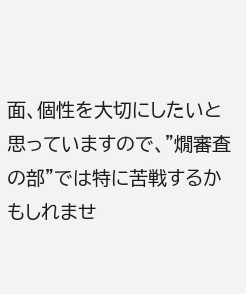面、個性を大切にしたいと思っていますので、"燗審査の部"では特に苦戦するかもしれませ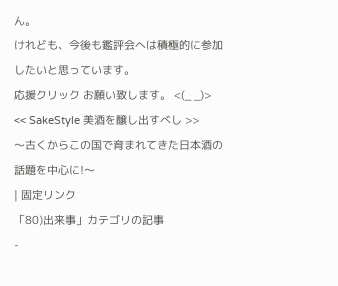ん。
けれども、今後も鑑評会へは積極的に参加したいと思っています。
応援クリック お願い致します。 <(_ _)>
<< SakeStyle 美酒を醸し出すべし >>
〜古くからこの国で育まれてきた日本酒の話題を中心に!〜
| 固定リンク
「80)出来事」カテゴリの記事
-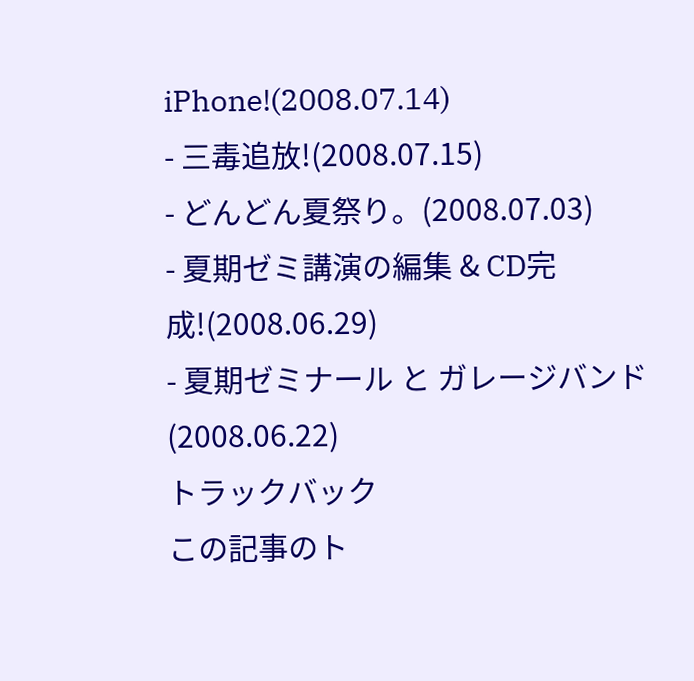iPhone!(2008.07.14)
- 三毒追放!(2008.07.15)
- どんどん夏祭り。(2008.07.03)
- 夏期ゼミ講演の編集 & CD完成!(2008.06.29)
- 夏期ゼミナール と ガレージバンド(2008.06.22)
トラックバック
この記事のト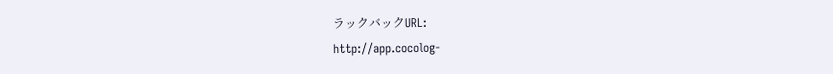ラックバックURL:
http://app.cocolog-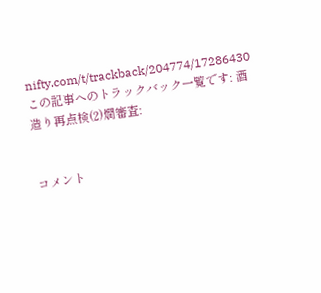nifty.com/t/trackback/204774/17286430
この記事へのトラックバック一覧です: 酒造り再点検(2)燗審査:


コメント